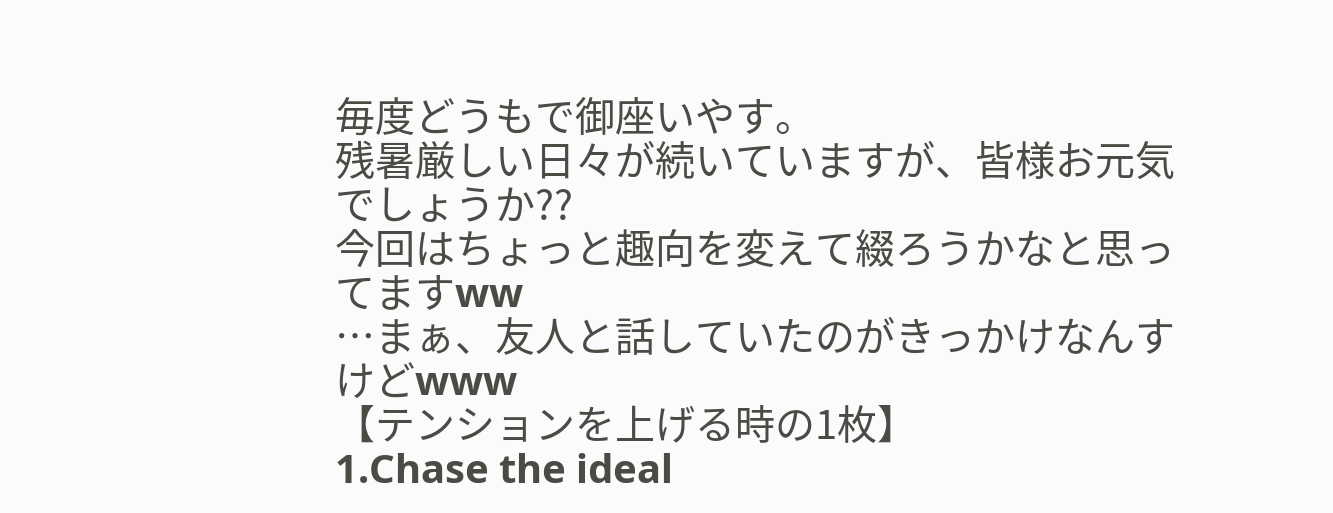毎度どうもで御座いやす。
残暑厳しい日々が続いていますが、皆様お元気でしょうか??
今回はちょっと趣向を変えて綴ろうかなと思ってますww
…まぁ、友人と話していたのがきっかけなんすけどwww
【テンションを上げる時の1枚】
1.Chase the ideal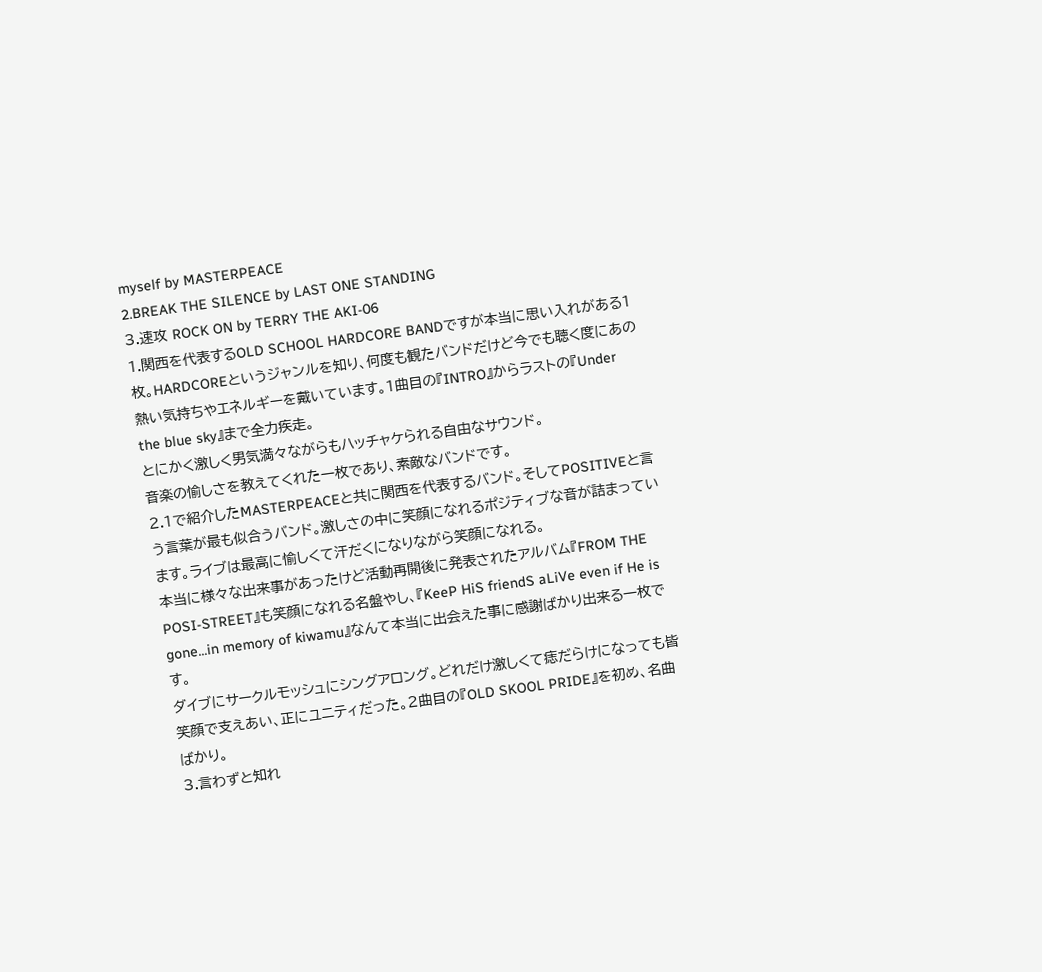myself by MASTERPEACE
2.BREAK THE SILENCE by LAST ONE STANDING
3.速攻 ROCK ON by TERRY THE AKI-06
1.関西を代表するOLD SCHOOL HARDCORE BANDですが本当に思い入れがある1枚。HARDCOREというジャンルを知り、何度も観たバンドだけど今でも聴く度にあの熱い気持ちやエネルギーを戴いています。1曲目の『INTRO』からラストの『Under the blue sky』まで全力疾走。
とにかく激しく男気満々ながらもハッチャケられる自由なサウンド。
音楽の愉しさを教えてくれた一枚であり、素敵なバンドです。
2.1で紹介したMASTERPEACEと共に関西を代表するバンド。そしてPOSITIVEと言う言葉が最も似合うバンド。激しさの中に笑顔になれるポジティブな音が詰まっています。ライブは最高に愉しくて汗だくになりながら笑顔になれる。
本当に様々な出来事があったけど活動再開後に発表されたアルバム『FROM THE POSI-STREET』も笑顔になれる名盤やし、『KeeP HiS friendS aLiVe even if He is gone...in memory of kiwamu』なんて本当に出会えた事に感謝ばかり出来る一枚です。
ダイブにサークルモッシュにシングアロング。どれだけ激しくて痣だらけになっても皆笑顔で支えあい、正にユニティだった。2曲目の『OLD SKOOL PRIDE』を初め、名曲ばかり。
3.言わずと知れ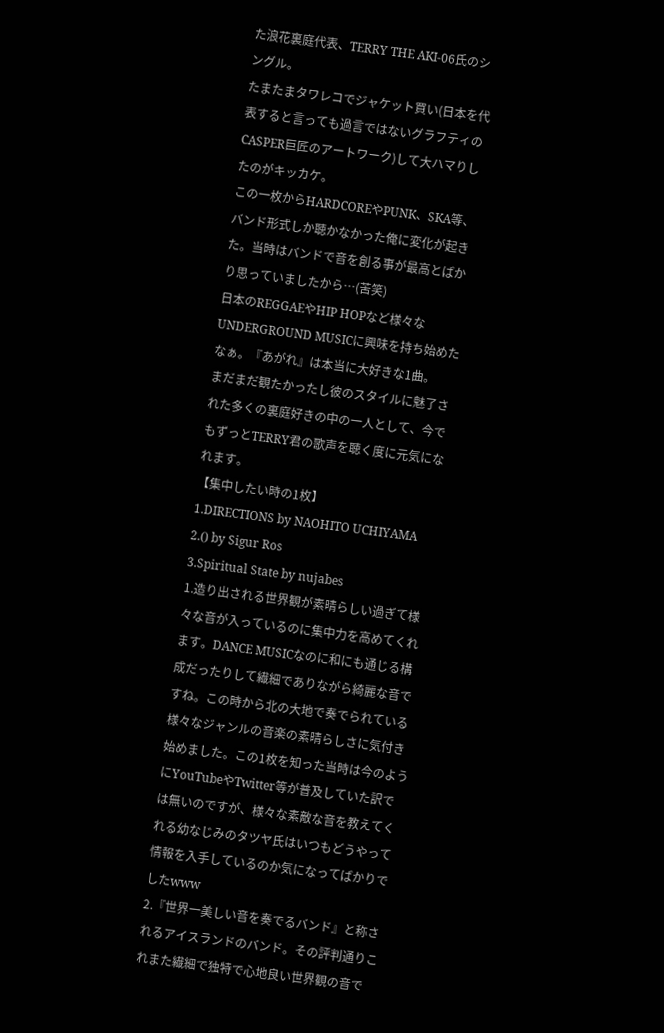た浪花裏庭代表、TERRY THE AKI-06氏のシングル。
たまたまタワレコでジャケット買い(日本を代表すると言っても過言ではないグラフティのCASPER巨匠のアートワーク)して大ハマりしたのがキッカケ。
この一枚からHARDCOREやPUNK、SKA等、バンド形式しか聴かなかった俺に変化が起きた。当時はバンドで音を創る事が最高とばかり思っていましたから…(苦笑)
日本のREGGAEやHIP HOPなど様々なUNDERGROUND MUSICに興味を持ち始めたなぁ。『あがれ』は本当に大好きな1曲。
まだまだ観たかったし彼のスタイルに魅了された多くの裏庭好きの中の一人として、今でもずっとTERRY君の歌声を聴く度に元気になれます。
【集中したい時の1枚】
1.DIRECTIONS by NAOHITO UCHIYAMA
2.() by Sigur Ros
3.Spiritual State by nujabes
1.造り出される世界観が素晴らしい過ぎて様々な音が入っているのに集中力を高めてくれます。DANCE MUSICなのに和にも通じる構成だったりして繊細でありながら綺麗な音ですね。この時から北の大地で奏でられている様々なジャンルの音楽の素晴らしさに気付き始めました。この1枚を知った当時は今のようにYouTubeやTwitter等が普及していた訳では無いのですが、様々な素敵な音を教えてくれる幼なじみのタツヤ氏はいつもどうやって情報を入手しているのか気になってばかりでしたwww
2.『世界一美しい音を奏でるバンド』と称されるアイスランドのバンド。その評判通りこれまた繊細で独特で心地良い世界観の音で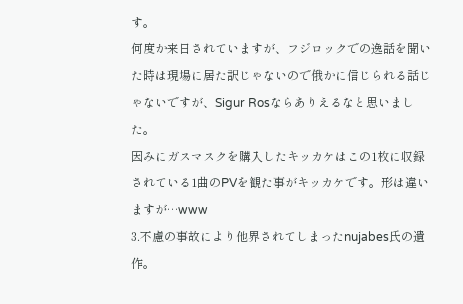す。
何度か来日されていますが、フジロックでの逸話を聞いた時は現場に居た訳じゃないので俄かに信じられる話じゃないですが、Sigur Rosならありえるなと思いました。
因みにガスマスクを購入したキッカケはこの1枚に収録されている1曲のPVを観た事がキッカケです。形は違いますが…www
3.不慮の事故により他界されてしまったnujabes氏の遺作。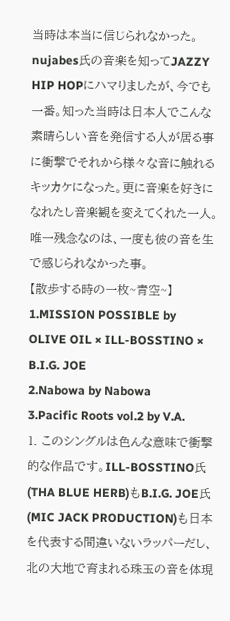当時は本当に信じられなかった。nujabes氏の音楽を知ってJAZZY HIP HOPにハマりましたが、今でも一番。知った当時は日本人でこんな素晴らしい音を発信する人が居る事に衝撃でそれから様々な音に触れるキッカケになった。更に音楽を好きになれたし音楽観を変えてくれた一人。
唯一残念なのは、一度も彼の音を生で感じられなかった事。
【散歩する時の一枚~青空~】
1.MISSION POSSIBLE by OLIVE OIL × ILL-BOSSTINO × B.I.G. JOE
2.Nabowa by Nabowa
3.Pacific Roots vol.2 by V.A.
1. このシングルは色んな意味で衝撃的な作品です。ILL-BOSSTINO氏(THA BLUE HERB)もB.I.G. JOE氏(MIC JACK PRODUCTION)も日本を代表する間違いないラッパーだし、北の大地で育まれる珠玉の音を体現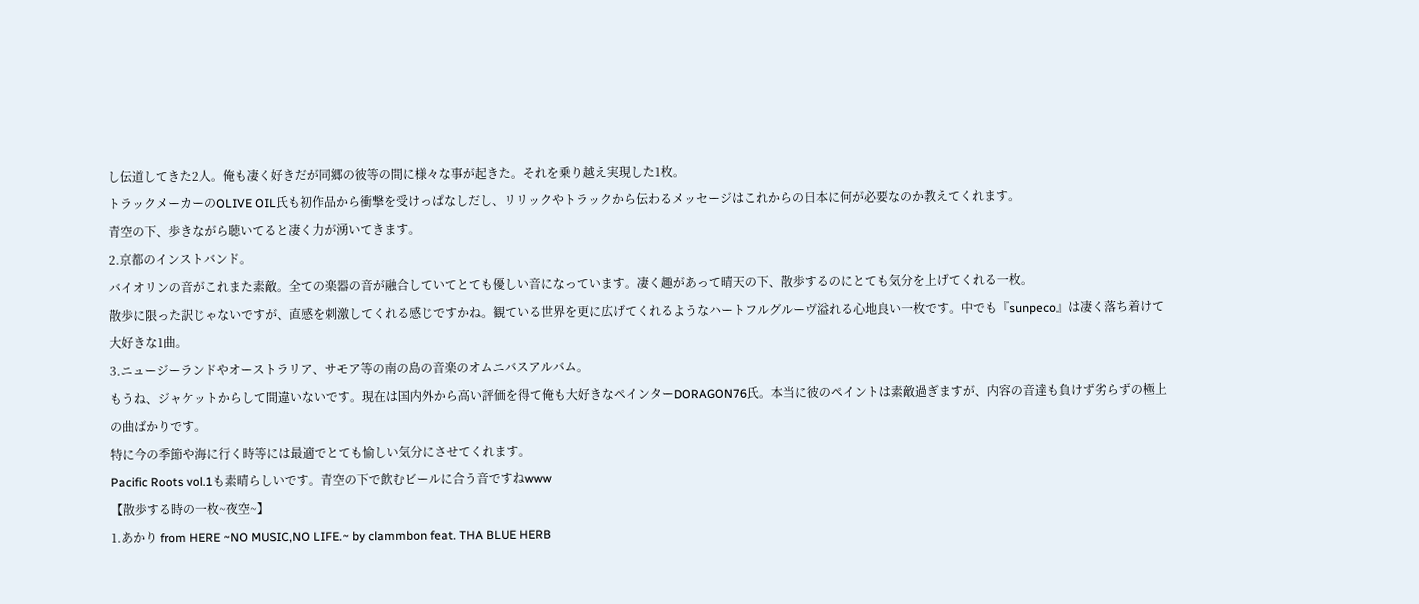し伝道してきた2人。俺も凄く好きだが同郷の彼等の間に様々な事が起きた。それを乗り越え実現した1枚。
トラックメーカーのOLIVE OIL氏も初作品から衝撃を受けっぱなしだし、リリックやトラックから伝わるメッセージはこれからの日本に何が必要なのか教えてくれます。
青空の下、歩きながら聴いてると凄く力が湧いてきます。
2.京都のインストバンド。
バイオリンの音がこれまた素敵。全ての楽器の音が融合していてとても優しい音になっています。凄く趣があって晴天の下、散歩するのにとても気分を上げてくれる一枚。
散歩に限った訳じゃないですが、直感を刺激してくれる感じですかね。観ている世界を更に広げてくれるようなハートフルグルーヴ溢れる心地良い一枚です。中でも『sunpeco』は凄く落ち着けて大好きな1曲。
3.ニュージーランドやオーストラリア、サモア等の南の島の音楽のオムニバスアルバム。
もうね、ジャケットからして間違いないです。現在は国内外から高い評価を得て俺も大好きなペインターDORAGON76氏。本当に彼のペイントは素敵過ぎますが、内容の音達も負けず劣らずの極上の曲ばかりです。
特に今の季節や海に行く時等には最適でとても愉しい気分にさせてくれます。
Pacific Roots vol.1も素晴らしいです。青空の下で飲むビールに合う音ですねwww
【散歩する時の一枚~夜空~】
1.あかり from HERE ~NO MUSIC,NO LIFE.~ by clammbon feat. THA BLUE HERB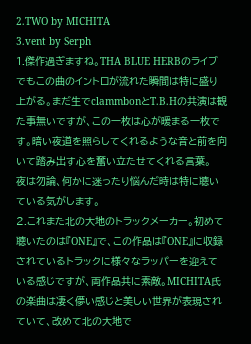2.TWO by MICHITA
3.vent by Serph
1.傑作過ぎますね。THA BLUE HERBのライブでもこの曲のイントロが流れた瞬間は特に盛り上がる。まだ生でclammbonとT.B.Hの共演は観た事無いですが、この一枚は心が暖まる一枚です。暗い夜道を照らしてくれるような音と前を向いて踏み出す心を奮い立たせてくれる言葉。
夜は勿論、何かに迷ったり悩んだ時は特に聴いている気がします。
2.これまた北の大地のトラックメーカー。初めて聴いたのは『ONE』で、この作品は『ONE』に収録されているトラックに様々なラッパーを迎えている感じですが、両作品共に素敵。MICHITA氏の楽曲は凄く儚い感じと美しい世界が表現されていて、改めて北の大地で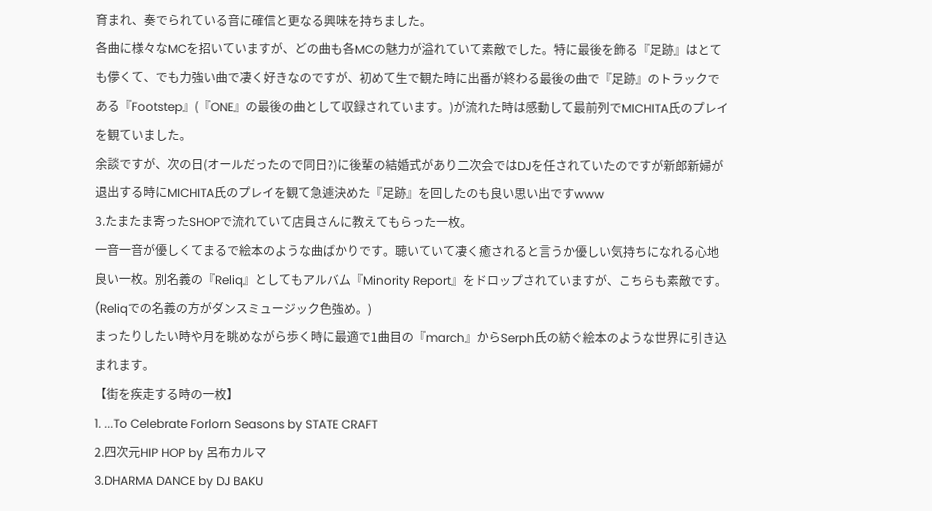育まれ、奏でられている音に確信と更なる興味を持ちました。
各曲に様々なMCを招いていますが、どの曲も各MCの魅力が溢れていて素敵でした。特に最後を飾る『足跡』はとても儚くて、でも力強い曲で凄く好きなのですが、初めて生で観た時に出番が終わる最後の曲で『足跡』のトラックである『Footstep』(『ONE』の最後の曲として収録されています。)が流れた時は感動して最前列でMICHITA氏のプレイを観ていました。
余談ですが、次の日(オールだったので同日?)に後輩の結婚式があり二次会ではDJを任されていたのですが新郎新婦が退出する時にMICHITA氏のプレイを観て急遽決めた『足跡』を回したのも良い思い出ですwww
3.たまたま寄ったSHOPで流れていて店員さんに教えてもらった一枚。
一音一音が優しくてまるで絵本のような曲ばかりです。聴いていて凄く癒されると言うか優しい気持ちになれる心地良い一枚。別名義の『Reliq』としてもアルバム『Minority Report』をドロップされていますが、こちらも素敵です。(Reliqでの名義の方がダンスミュージック色強め。)
まったりしたい時や月を眺めながら歩く時に最適で1曲目の『march』からSerph氏の紡ぐ絵本のような世界に引き込まれます。
【街を疾走する時の一枚】
1. ...To Celebrate Forlorn Seasons by STATE CRAFT
2.四次元HIP HOP by 呂布カルマ
3.DHARMA DANCE by DJ BAKU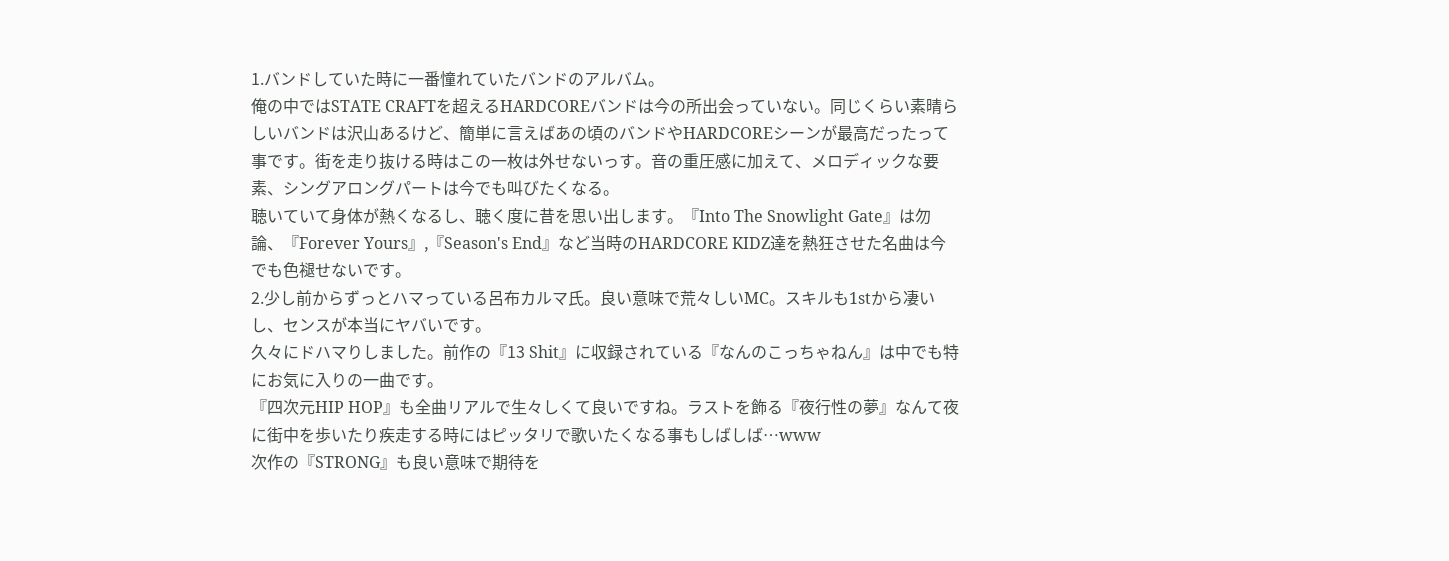1.バンドしていた時に一番憧れていたバンドのアルバム。
俺の中ではSTATE CRAFTを超えるHARDCOREバンドは今の所出会っていない。同じくらい素晴らしいバンドは沢山あるけど、簡単に言えばあの頃のバンドやHARDCOREシーンが最高だったって事です。街を走り抜ける時はこの一枚は外せないっす。音の重圧感に加えて、メロディックな要素、シングアロングパートは今でも叫びたくなる。
聴いていて身体が熱くなるし、聴く度に昔を思い出します。『Into The Snowlight Gate』は勿論、『Forever Yours』,『Season's End』など当時のHARDCORE KIDZ達を熱狂させた名曲は今でも色褪せないです。
2.少し前からずっとハマっている呂布カルマ氏。良い意味で荒々しいMC。スキルも1stから凄いし、センスが本当にヤバいです。
久々にドハマりしました。前作の『13 Shit』に収録されている『なんのこっちゃねん』は中でも特にお気に入りの一曲です。
『四次元HIP HOP』も全曲リアルで生々しくて良いですね。ラストを飾る『夜行性の夢』なんて夜に街中を歩いたり疾走する時にはピッタリで歌いたくなる事もしばしば…www
次作の『STRONG』も良い意味で期待を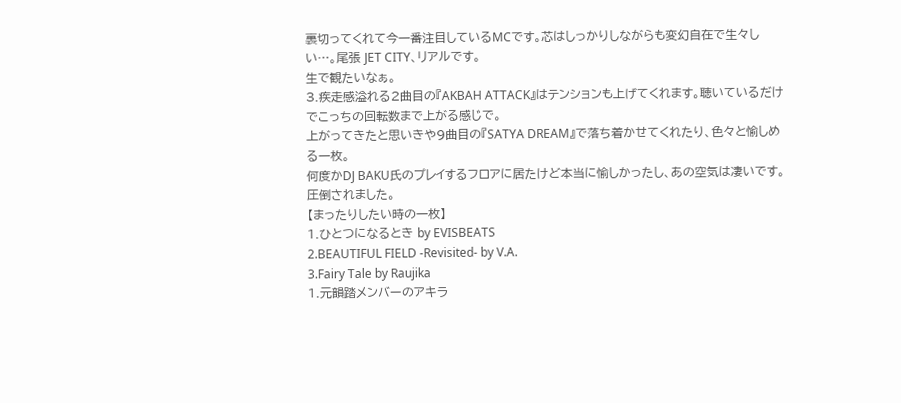裏切ってくれて今一番注目しているMCです。芯はしっかりしながらも変幻自在で生々しい…。尾張 JET CITY、リアルです。
生で観たいなぁ。
3.疾走感溢れる2曲目の『AKBAH ATTACK』はテンションも上げてくれます。聴いているだけでこっちの回転数まで上がる感じで。
上がってきたと思いきや9曲目の『SATYA DREAM』で落ち着かせてくれたり、色々と愉しめる一枚。
何度かDJ BAKU氏のプレイするフロアに居たけど本当に愉しかったし、あの空気は凄いです。圧倒されました。
【まったりしたい時の一枚】
1.ひとつになるとき by EVISBEATS
2.BEAUTIFUL FIELD -Revisited- by V.A.
3.Fairy Tale by Raujika
1.元韻踏メンバーのアキラ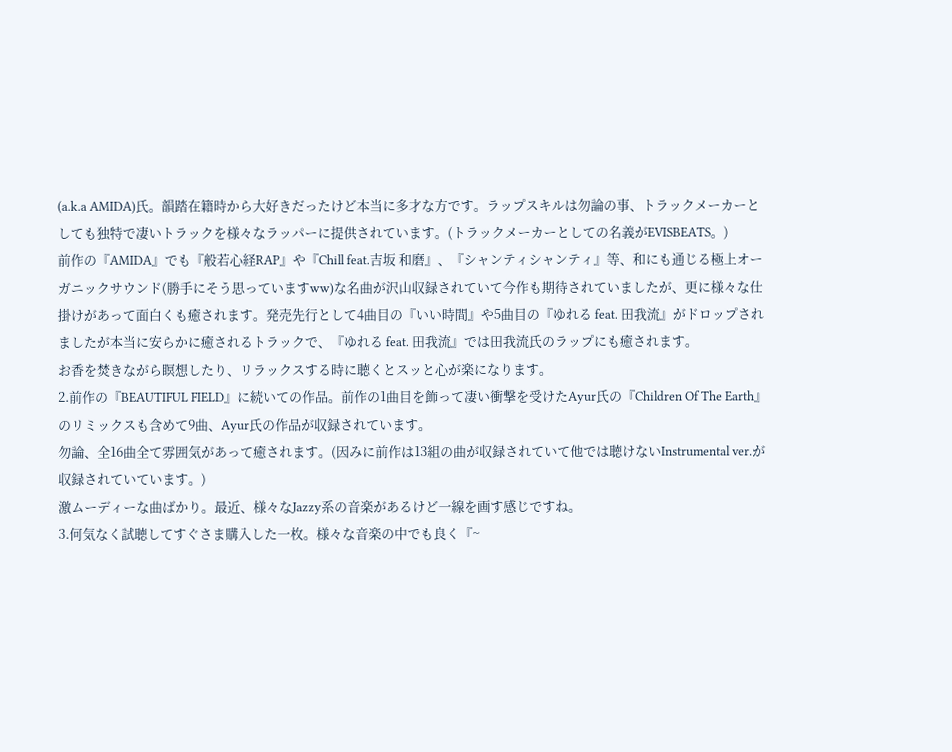(a.k.a AMIDA)氏。韻踏在籍時から大好きだったけど本当に多才な方です。ラップスキルは勿論の事、トラックメーカーとしても独特で凄いトラックを様々なラッパーに提供されています。(トラックメーカーとしての名義がEVISBEATS。)
前作の『AMIDA』でも『般若心経RAP』や『Chill feat.吉坂 和磨』、『シャンティシャンティ』等、和にも通じる極上オーガニックサウンド(勝手にそう思っていますww)な名曲が沢山収録されていて今作も期待されていましたが、更に様々な仕掛けがあって面白くも癒されます。発売先行として4曲目の『いい時間』や5曲目の『ゆれる feat. 田我流』がドロップされましたが本当に安らかに癒されるトラックで、『ゆれる feat. 田我流』では田我流氏のラップにも癒されます。
お香を焚きながら瞑想したり、リラックスする時に聴くとスッと心が楽になります。
2.前作の『BEAUTIFUL FIELD』に続いての作品。前作の1曲目を飾って凄い衝撃を受けたAyur氏の『Children Of The Earth』のリミックスも含めて9曲、Ayur氏の作品が収録されています。
勿論、全16曲全て雰囲気があって癒されます。(因みに前作は13組の曲が収録されていて他では聴けないInstrumental ver.が収録されていています。)
激ムーディーな曲ばかり。最近、様々なJazzy系の音楽があるけど一線を画す感じですね。
3.何気なく試聴してすぐさま購入した一枚。様々な音楽の中でも良く『~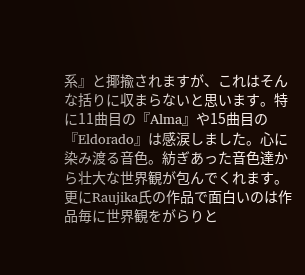系』と揶揄されますが、これはそんな括りに収まらないと思います。特に11曲目の『Alma』や15曲目の『Eldorado』は感涙しました。心に染み渡る音色。紡ぎあった音色達から壮大な世界観が包んでくれます。
更にRaujika氏の作品で面白いのは作品毎に世界観をがらりと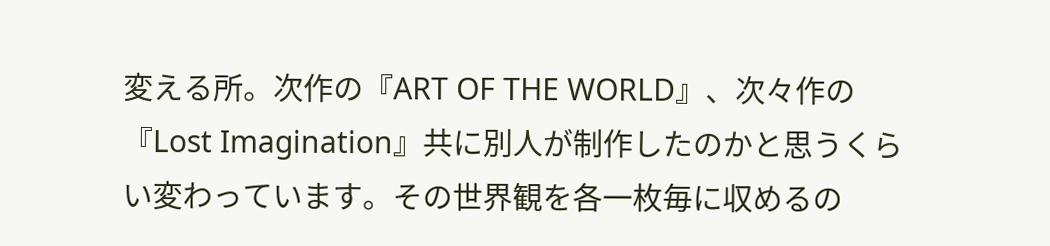変える所。次作の『ART OF THE WORLD』、次々作の『Lost Imagination』共に別人が制作したのかと思うくらい変わっています。その世界観を各一枚毎に収めるの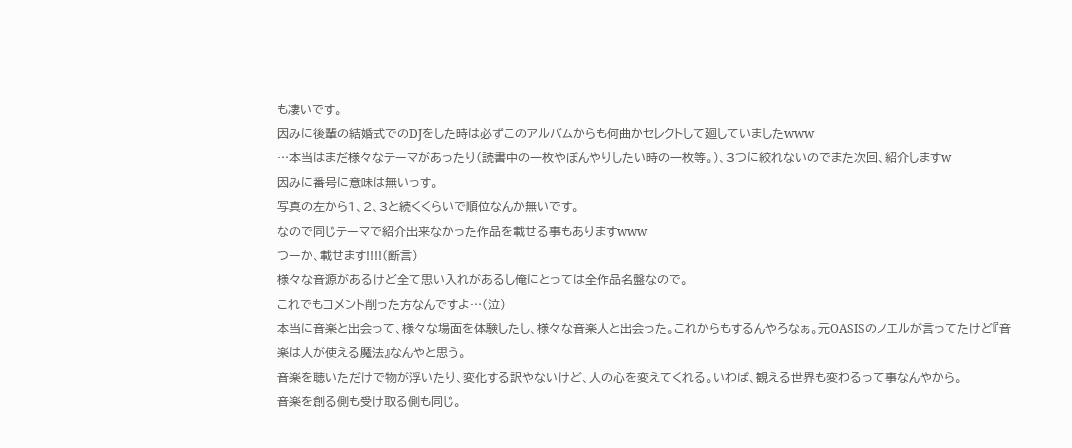も凄いです。
因みに後輩の結婚式でのDJをした時は必ずこのアルバムからも何曲かセレクトして廻していましたwww
…本当はまだ様々なテーマがあったり(読書中の一枚やぼんやりしたい時の一枚等。)、3つに絞れないのでまた次回、紹介しますw
因みに番号に意味は無いっす。
写真の左から1、2、3と続くくらいで順位なんか無いです。
なので同じテーマで紹介出来なかった作品を載せる事もありますwww
つーか、載せます!!!!(断言)
様々な音源があるけど全て思い入れがあるし俺にとっては全作品名盤なので。
これでもコメント削った方なんですよ…(泣)
本当に音楽と出会って、様々な場面を体験したし、様々な音楽人と出会った。これからもするんやろなぁ。元OASISのノエルが言ってたけど『音楽は人が使える魔法』なんやと思う。
音楽を聴いただけで物が浮いたり、変化する訳やないけど、人の心を変えてくれる。いわば、観える世界も変わるって事なんやから。
音楽を創る側も受け取る側も同じ。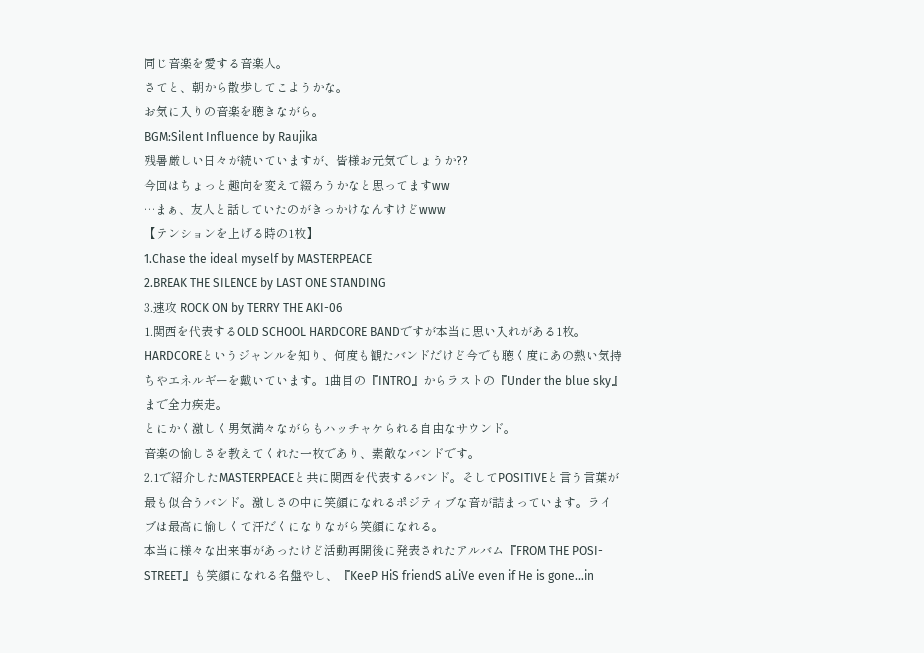同じ音楽を愛する音楽人。
さてと、朝から散歩してこようかな。
お気に入りの音楽を聴きながら。
BGM:Silent Influence by Raujika
残暑厳しい日々が続いていますが、皆様お元気でしょうか??
今回はちょっと趣向を変えて綴ろうかなと思ってますww
…まぁ、友人と話していたのがきっかけなんすけどwww
【テンションを上げる時の1枚】
1.Chase the ideal myself by MASTERPEACE
2.BREAK THE SILENCE by LAST ONE STANDING
3.速攻 ROCK ON by TERRY THE AKI-06
1.関西を代表するOLD SCHOOL HARDCORE BANDですが本当に思い入れがある1枚。HARDCOREというジャンルを知り、何度も観たバンドだけど今でも聴く度にあの熱い気持ちやエネルギーを戴いています。1曲目の『INTRO』からラストの『Under the blue sky』まで全力疾走。
とにかく激しく男気満々ながらもハッチャケられる自由なサウンド。
音楽の愉しさを教えてくれた一枚であり、素敵なバンドです。
2.1で紹介したMASTERPEACEと共に関西を代表するバンド。そしてPOSITIVEと言う言葉が最も似合うバンド。激しさの中に笑顔になれるポジティブな音が詰まっています。ライブは最高に愉しくて汗だくになりながら笑顔になれる。
本当に様々な出来事があったけど活動再開後に発表されたアルバム『FROM THE POSI-STREET』も笑顔になれる名盤やし、『KeeP HiS friendS aLiVe even if He is gone...in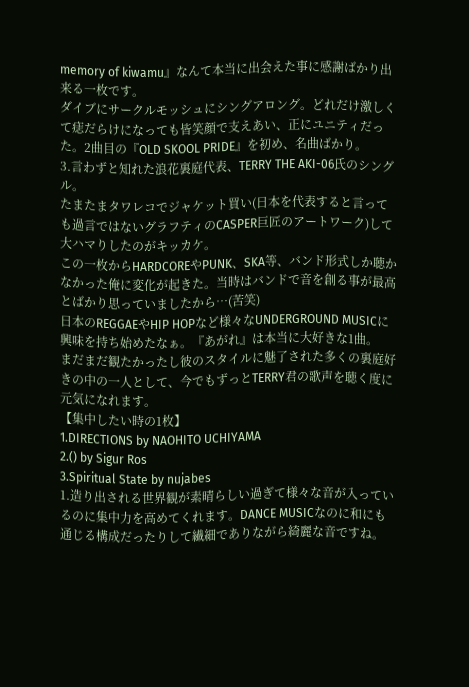memory of kiwamu』なんて本当に出会えた事に感謝ばかり出来る一枚です。
ダイブにサークルモッシュにシングアロング。どれだけ激しくて痣だらけになっても皆笑顔で支えあい、正にユニティだった。2曲目の『OLD SKOOL PRIDE』を初め、名曲ばかり。
3.言わずと知れた浪花裏庭代表、TERRY THE AKI-06氏のシングル。
たまたまタワレコでジャケット買い(日本を代表すると言っても過言ではないグラフティのCASPER巨匠のアートワーク)して大ハマりしたのがキッカケ。
この一枚からHARDCOREやPUNK、SKA等、バンド形式しか聴かなかった俺に変化が起きた。当時はバンドで音を創る事が最高とばかり思っていましたから…(苦笑)
日本のREGGAEやHIP HOPなど様々なUNDERGROUND MUSICに興味を持ち始めたなぁ。『あがれ』は本当に大好きな1曲。
まだまだ観たかったし彼のスタイルに魅了された多くの裏庭好きの中の一人として、今でもずっとTERRY君の歌声を聴く度に元気になれます。
【集中したい時の1枚】
1.DIRECTIONS by NAOHITO UCHIYAMA
2.() by Sigur Ros
3.Spiritual State by nujabes
1.造り出される世界観が素晴らしい過ぎて様々な音が入っているのに集中力を高めてくれます。DANCE MUSICなのに和にも通じる構成だったりして繊細でありながら綺麗な音ですね。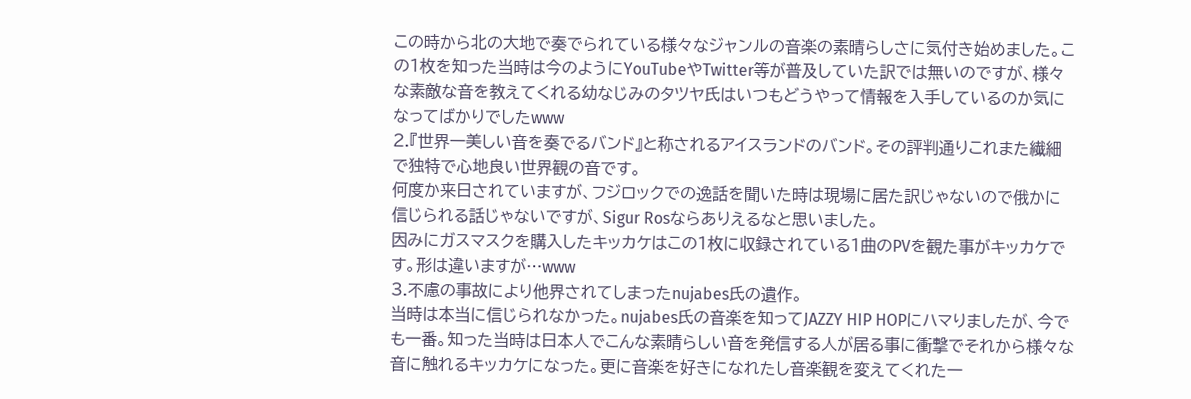この時から北の大地で奏でられている様々なジャンルの音楽の素晴らしさに気付き始めました。この1枚を知った当時は今のようにYouTubeやTwitter等が普及していた訳では無いのですが、様々な素敵な音を教えてくれる幼なじみのタツヤ氏はいつもどうやって情報を入手しているのか気になってばかりでしたwww
2.『世界一美しい音を奏でるバンド』と称されるアイスランドのバンド。その評判通りこれまた繊細で独特で心地良い世界観の音です。
何度か来日されていますが、フジロックでの逸話を聞いた時は現場に居た訳じゃないので俄かに信じられる話じゃないですが、Sigur Rosならありえるなと思いました。
因みにガスマスクを購入したキッカケはこの1枚に収録されている1曲のPVを観た事がキッカケです。形は違いますが…www
3.不慮の事故により他界されてしまったnujabes氏の遺作。
当時は本当に信じられなかった。nujabes氏の音楽を知ってJAZZY HIP HOPにハマりましたが、今でも一番。知った当時は日本人でこんな素晴らしい音を発信する人が居る事に衝撃でそれから様々な音に触れるキッカケになった。更に音楽を好きになれたし音楽観を変えてくれた一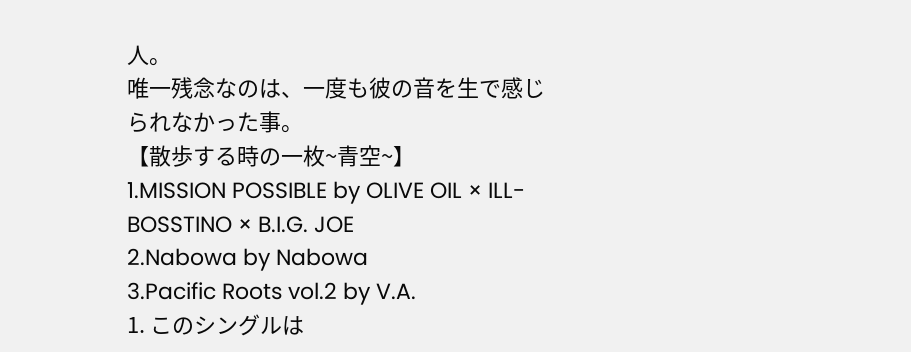人。
唯一残念なのは、一度も彼の音を生で感じられなかった事。
【散歩する時の一枚~青空~】
1.MISSION POSSIBLE by OLIVE OIL × ILL-BOSSTINO × B.I.G. JOE
2.Nabowa by Nabowa
3.Pacific Roots vol.2 by V.A.
1. このシングルは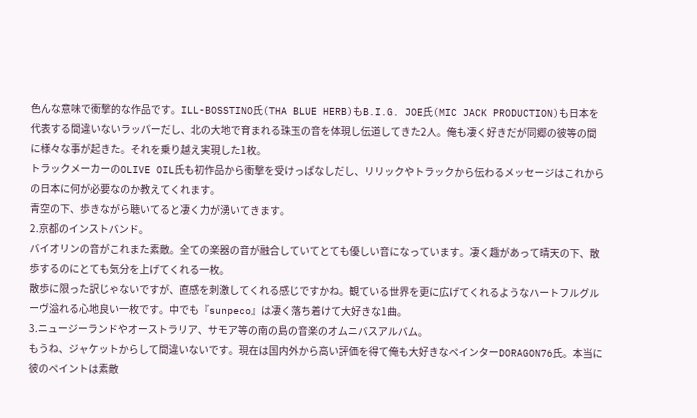色んな意味で衝撃的な作品です。ILL-BOSSTINO氏(THA BLUE HERB)もB.I.G. JOE氏(MIC JACK PRODUCTION)も日本を代表する間違いないラッパーだし、北の大地で育まれる珠玉の音を体現し伝道してきた2人。俺も凄く好きだが同郷の彼等の間に様々な事が起きた。それを乗り越え実現した1枚。
トラックメーカーのOLIVE OIL氏も初作品から衝撃を受けっぱなしだし、リリックやトラックから伝わるメッセージはこれからの日本に何が必要なのか教えてくれます。
青空の下、歩きながら聴いてると凄く力が湧いてきます。
2.京都のインストバンド。
バイオリンの音がこれまた素敵。全ての楽器の音が融合していてとても優しい音になっています。凄く趣があって晴天の下、散歩するのにとても気分を上げてくれる一枚。
散歩に限った訳じゃないですが、直感を刺激してくれる感じですかね。観ている世界を更に広げてくれるようなハートフルグルーヴ溢れる心地良い一枚です。中でも『sunpeco』は凄く落ち着けて大好きな1曲。
3.ニュージーランドやオーストラリア、サモア等の南の島の音楽のオムニバスアルバム。
もうね、ジャケットからして間違いないです。現在は国内外から高い評価を得て俺も大好きなペインターDORAGON76氏。本当に彼のペイントは素敵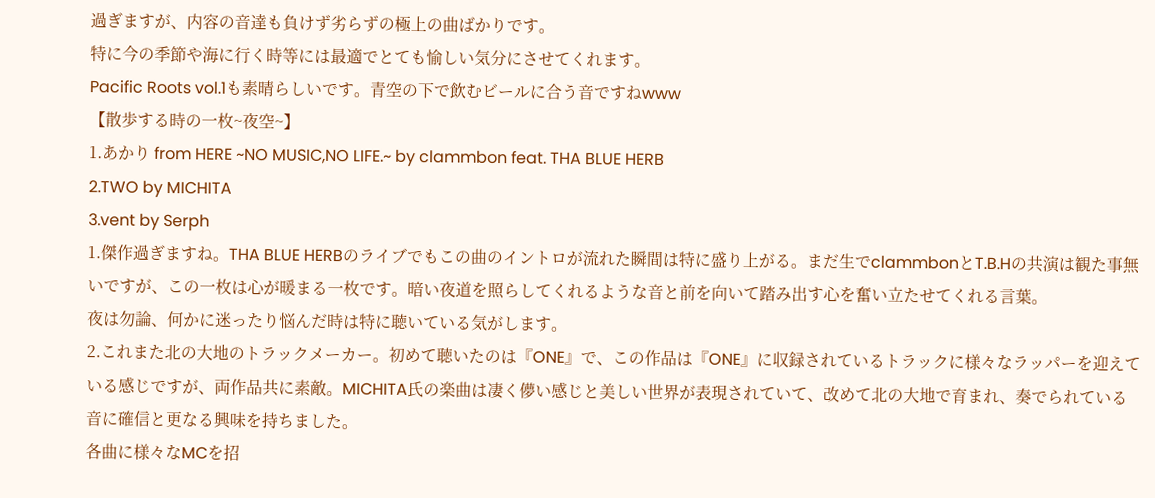過ぎますが、内容の音達も負けず劣らずの極上の曲ばかりです。
特に今の季節や海に行く時等には最適でとても愉しい気分にさせてくれます。
Pacific Roots vol.1も素晴らしいです。青空の下で飲むビールに合う音ですねwww
【散歩する時の一枚~夜空~】
1.あかり from HERE ~NO MUSIC,NO LIFE.~ by clammbon feat. THA BLUE HERB
2.TWO by MICHITA
3.vent by Serph
1.傑作過ぎますね。THA BLUE HERBのライブでもこの曲のイントロが流れた瞬間は特に盛り上がる。まだ生でclammbonとT.B.Hの共演は観た事無いですが、この一枚は心が暖まる一枚です。暗い夜道を照らしてくれるような音と前を向いて踏み出す心を奮い立たせてくれる言葉。
夜は勿論、何かに迷ったり悩んだ時は特に聴いている気がします。
2.これまた北の大地のトラックメーカー。初めて聴いたのは『ONE』で、この作品は『ONE』に収録されているトラックに様々なラッパーを迎えている感じですが、両作品共に素敵。MICHITA氏の楽曲は凄く儚い感じと美しい世界が表現されていて、改めて北の大地で育まれ、奏でられている音に確信と更なる興味を持ちました。
各曲に様々なMCを招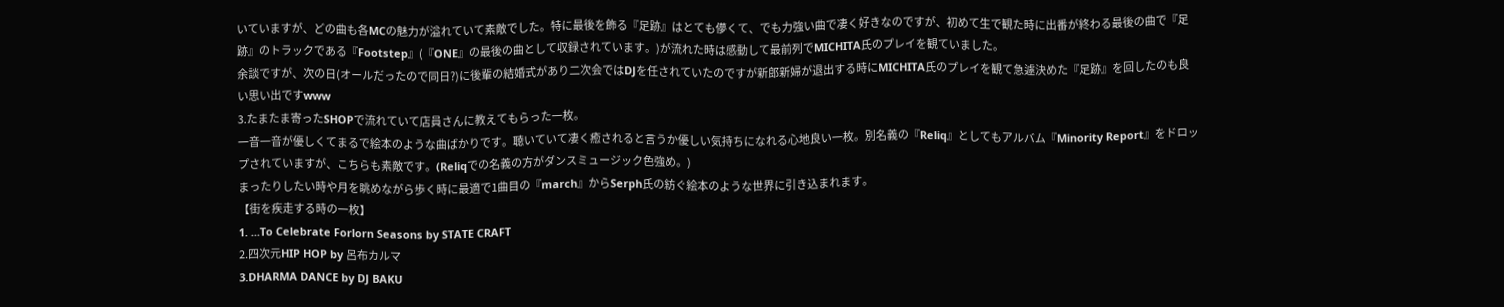いていますが、どの曲も各MCの魅力が溢れていて素敵でした。特に最後を飾る『足跡』はとても儚くて、でも力強い曲で凄く好きなのですが、初めて生で観た時に出番が終わる最後の曲で『足跡』のトラックである『Footstep』(『ONE』の最後の曲として収録されています。)が流れた時は感動して最前列でMICHITA氏のプレイを観ていました。
余談ですが、次の日(オールだったので同日?)に後輩の結婚式があり二次会ではDJを任されていたのですが新郎新婦が退出する時にMICHITA氏のプレイを観て急遽決めた『足跡』を回したのも良い思い出ですwww
3.たまたま寄ったSHOPで流れていて店員さんに教えてもらった一枚。
一音一音が優しくてまるで絵本のような曲ばかりです。聴いていて凄く癒されると言うか優しい気持ちになれる心地良い一枚。別名義の『Reliq』としてもアルバム『Minority Report』をドロップされていますが、こちらも素敵です。(Reliqでの名義の方がダンスミュージック色強め。)
まったりしたい時や月を眺めながら歩く時に最適で1曲目の『march』からSerph氏の紡ぐ絵本のような世界に引き込まれます。
【街を疾走する時の一枚】
1. ...To Celebrate Forlorn Seasons by STATE CRAFT
2.四次元HIP HOP by 呂布カルマ
3.DHARMA DANCE by DJ BAKU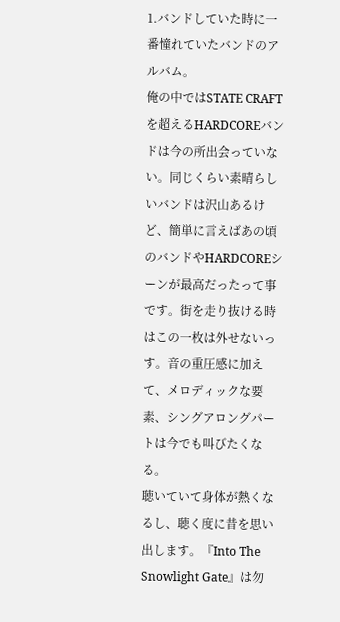1.バンドしていた時に一番憧れていたバンドのアルバム。
俺の中ではSTATE CRAFTを超えるHARDCOREバンドは今の所出会っていない。同じくらい素晴らしいバンドは沢山あるけど、簡単に言えばあの頃のバンドやHARDCOREシーンが最高だったって事です。街を走り抜ける時はこの一枚は外せないっす。音の重圧感に加えて、メロディックな要素、シングアロングパートは今でも叫びたくなる。
聴いていて身体が熱くなるし、聴く度に昔を思い出します。『Into The Snowlight Gate』は勿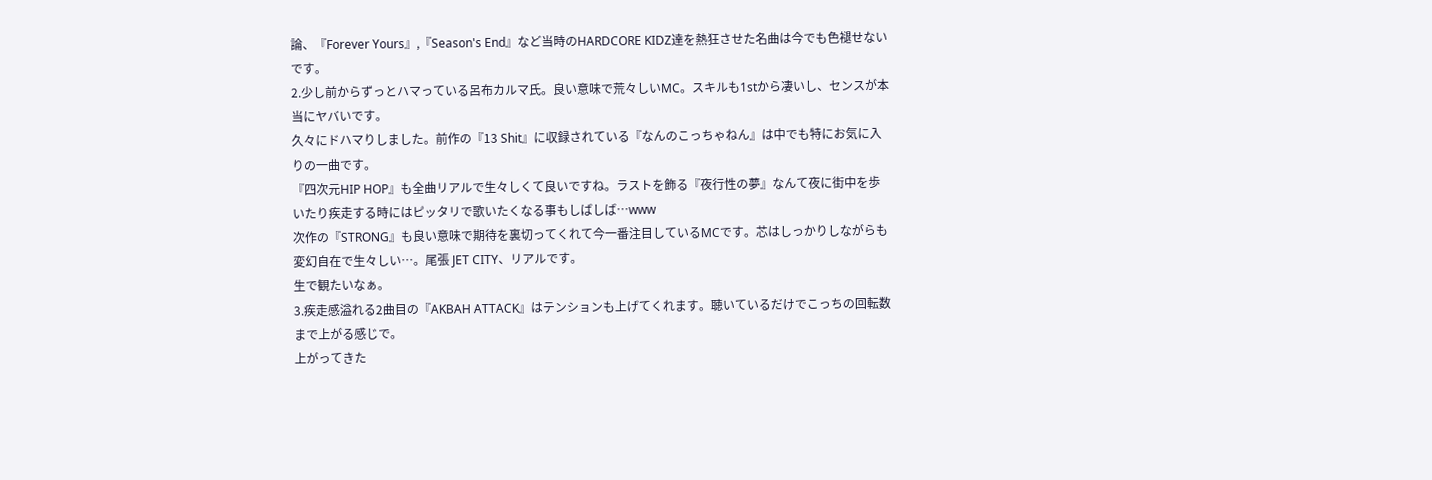論、『Forever Yours』,『Season's End』など当時のHARDCORE KIDZ達を熱狂させた名曲は今でも色褪せないです。
2.少し前からずっとハマっている呂布カルマ氏。良い意味で荒々しいMC。スキルも1stから凄いし、センスが本当にヤバいです。
久々にドハマりしました。前作の『13 Shit』に収録されている『なんのこっちゃねん』は中でも特にお気に入りの一曲です。
『四次元HIP HOP』も全曲リアルで生々しくて良いですね。ラストを飾る『夜行性の夢』なんて夜に街中を歩いたり疾走する時にはピッタリで歌いたくなる事もしばしば…www
次作の『STRONG』も良い意味で期待を裏切ってくれて今一番注目しているMCです。芯はしっかりしながらも変幻自在で生々しい…。尾張 JET CITY、リアルです。
生で観たいなぁ。
3.疾走感溢れる2曲目の『AKBAH ATTACK』はテンションも上げてくれます。聴いているだけでこっちの回転数まで上がる感じで。
上がってきた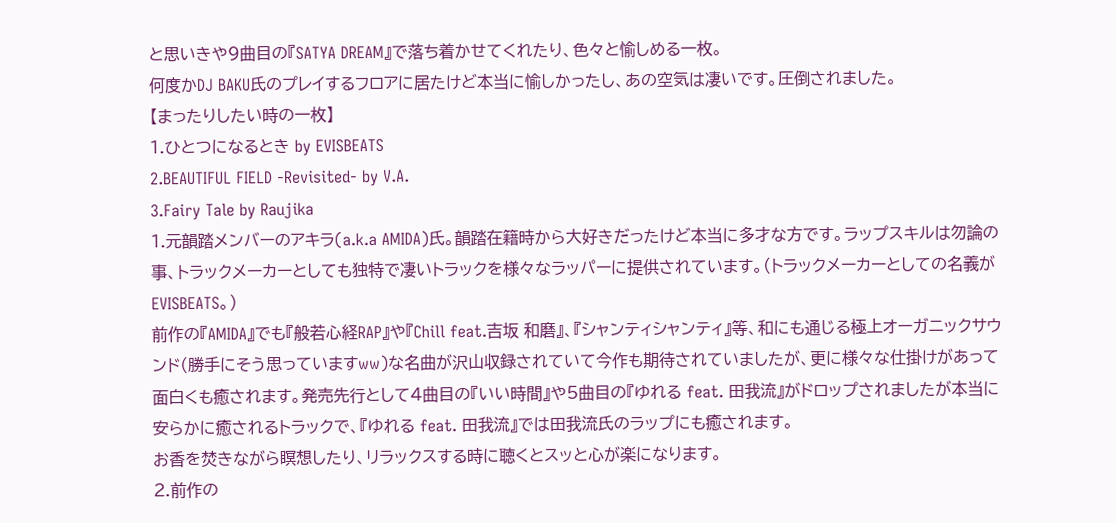と思いきや9曲目の『SATYA DREAM』で落ち着かせてくれたり、色々と愉しめる一枚。
何度かDJ BAKU氏のプレイするフロアに居たけど本当に愉しかったし、あの空気は凄いです。圧倒されました。
【まったりしたい時の一枚】
1.ひとつになるとき by EVISBEATS
2.BEAUTIFUL FIELD -Revisited- by V.A.
3.Fairy Tale by Raujika
1.元韻踏メンバーのアキラ(a.k.a AMIDA)氏。韻踏在籍時から大好きだったけど本当に多才な方です。ラップスキルは勿論の事、トラックメーカーとしても独特で凄いトラックを様々なラッパーに提供されています。(トラックメーカーとしての名義がEVISBEATS。)
前作の『AMIDA』でも『般若心経RAP』や『Chill feat.吉坂 和磨』、『シャンティシャンティ』等、和にも通じる極上オーガニックサウンド(勝手にそう思っていますww)な名曲が沢山収録されていて今作も期待されていましたが、更に様々な仕掛けがあって面白くも癒されます。発売先行として4曲目の『いい時間』や5曲目の『ゆれる feat. 田我流』がドロップされましたが本当に安らかに癒されるトラックで、『ゆれる feat. 田我流』では田我流氏のラップにも癒されます。
お香を焚きながら瞑想したり、リラックスする時に聴くとスッと心が楽になります。
2.前作の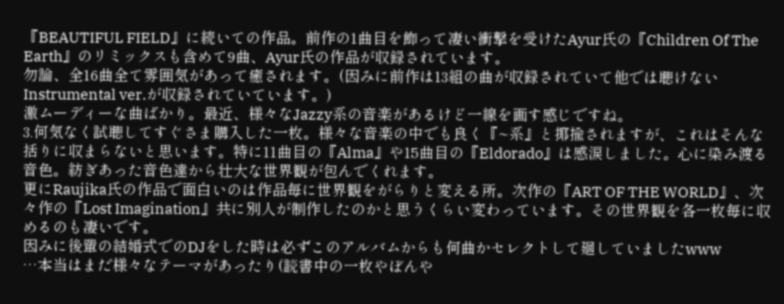『BEAUTIFUL FIELD』に続いての作品。前作の1曲目を飾って凄い衝撃を受けたAyur氏の『Children Of The Earth』のリミックスも含めて9曲、Ayur氏の作品が収録されています。
勿論、全16曲全て雰囲気があって癒されます。(因みに前作は13組の曲が収録されていて他では聴けないInstrumental ver.が収録されていています。)
激ムーディーな曲ばかり。最近、様々なJazzy系の音楽があるけど一線を画す感じですね。
3.何気なく試聴してすぐさま購入した一枚。様々な音楽の中でも良く『~系』と揶揄されますが、これはそんな括りに収まらないと思います。特に11曲目の『Alma』や15曲目の『Eldorado』は感涙しました。心に染み渡る音色。紡ぎあった音色達から壮大な世界観が包んでくれます。
更にRaujika氏の作品で面白いのは作品毎に世界観をがらりと変える所。次作の『ART OF THE WORLD』、次々作の『Lost Imagination』共に別人が制作したのかと思うくらい変わっています。その世界観を各一枚毎に収めるのも凄いです。
因みに後輩の結婚式でのDJをした時は必ずこのアルバムからも何曲かセレクトして廻していましたwww
…本当はまだ様々なテーマがあったり(読書中の一枚やぼんや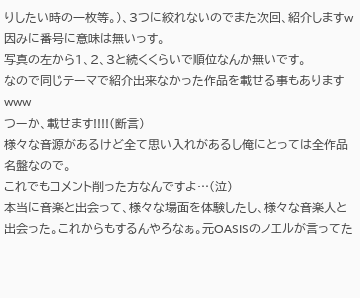りしたい時の一枚等。)、3つに絞れないのでまた次回、紹介しますw
因みに番号に意味は無いっす。
写真の左から1、2、3と続くくらいで順位なんか無いです。
なので同じテーマで紹介出来なかった作品を載せる事もありますwww
つーか、載せます!!!!(断言)
様々な音源があるけど全て思い入れがあるし俺にとっては全作品名盤なので。
これでもコメント削った方なんですよ…(泣)
本当に音楽と出会って、様々な場面を体験したし、様々な音楽人と出会った。これからもするんやろなぁ。元OASISのノエルが言ってた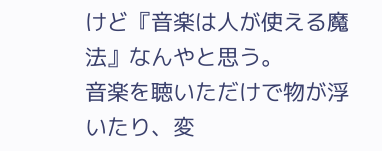けど『音楽は人が使える魔法』なんやと思う。
音楽を聴いただけで物が浮いたり、変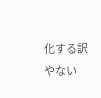化する訳やない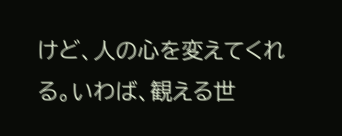けど、人の心を変えてくれる。いわば、観える世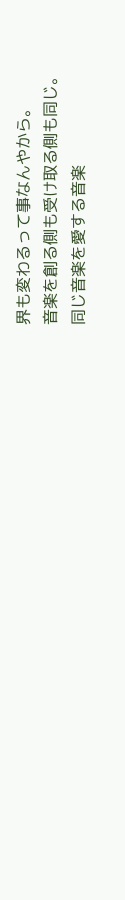界も変わるって事なんやから。
音楽を創る側も受け取る側も同じ。
同じ音楽を愛する音楽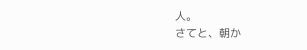人。
さてと、朝か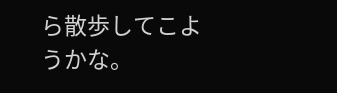ら散歩してこようかな。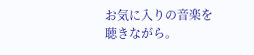お気に入りの音楽を聴きながら。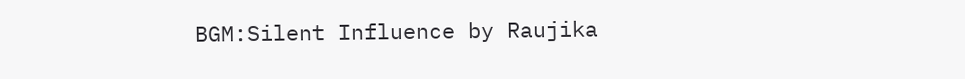BGM:Silent Influence by Raujika